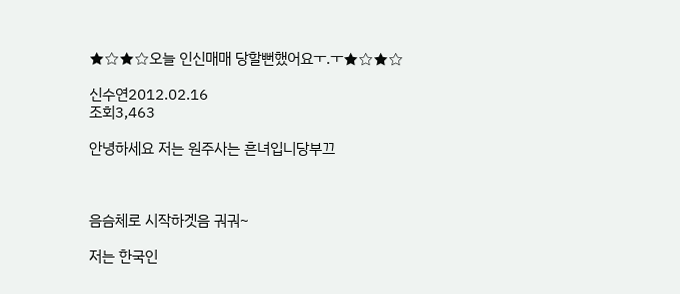★☆★☆오늘 인신매매 당할뻔했어요ㅜ.ㅜ★☆★☆

신수연2012.02.16
조회3,463

안녕하세요 저는 원주사는 흔녀입니당부끄



음슴체로 시작하겟음 궈궈~

저는 한국인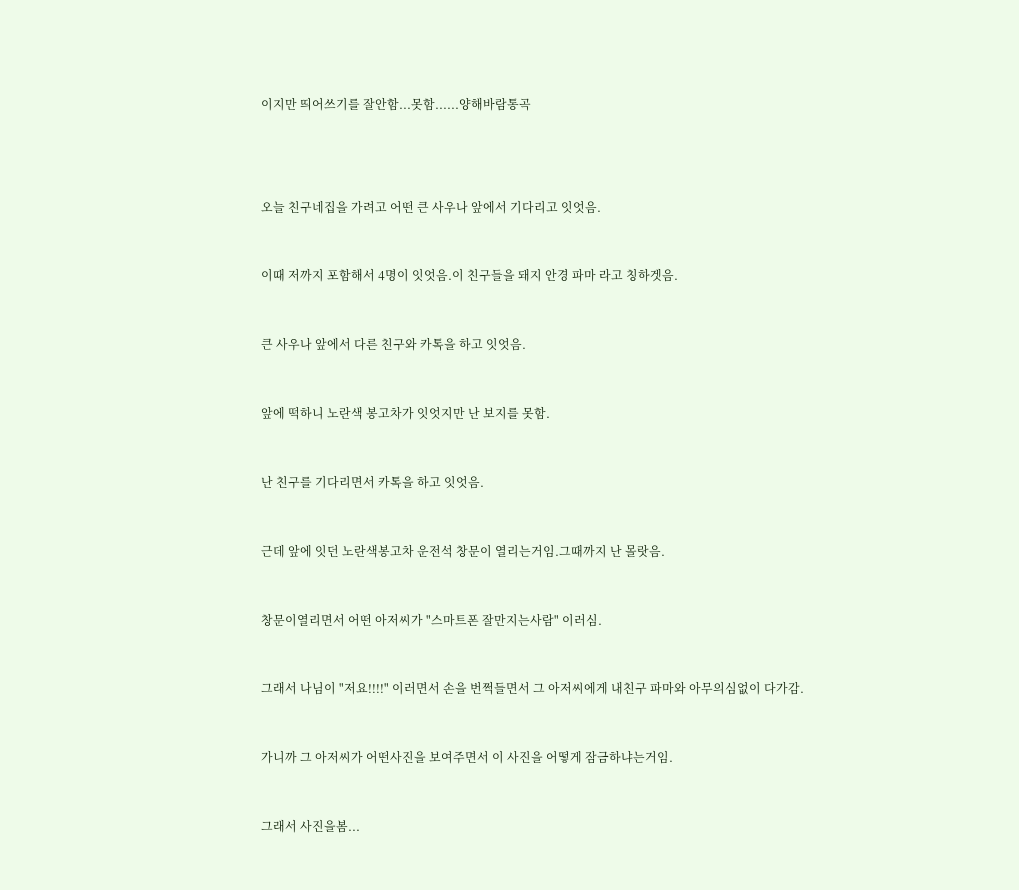이지만 띄어쓰기를 잘안함...못함......양해바람통곡





오늘 친구네집을 가려고 어떤 큰 사우나 앞에서 기다리고 잇엇음.



이때 저까지 포함해서 4명이 잇엇음.이 친구들을 돼지 안경 파마 라고 칭하겟음.



큰 사우나 앞에서 다른 친구와 카톡을 하고 잇엇음.



앞에 떡하니 노란색 봉고차가 잇엇지만 난 보지를 못함.



난 친구를 기다리면서 카톡을 하고 잇엇음.



근데 앞에 잇던 노란색봉고차 운전석 창문이 열리는거임.그때까지 난 몰랏음.



창문이열리면서 어떤 아저씨가 "스마트폰 잘만지는사람" 이러심.



그래서 나님이 "저요!!!!" 이러면서 손을 번쩍들면서 그 아저씨에게 내친구 파마와 아무의심없이 다가감.



가니까 그 아저씨가 어떤사진을 보여주면서 이 사진을 어떻게 잠금하냐는거임.



그래서 사진을봄...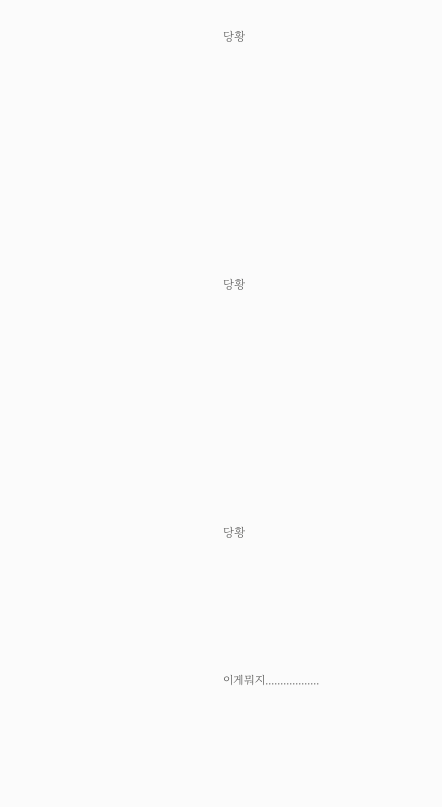당황









당황









당황





이게뭐지..................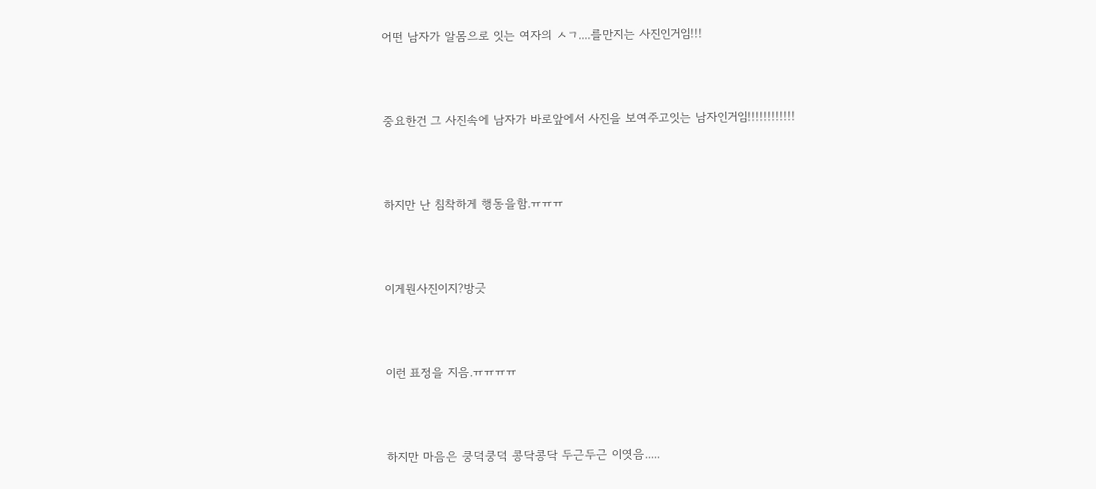어떤 남자가 알몸으로 잇는 여자의 ㅅㄱ....를만지는 사진인거임!!!



중요한건 그 사진속에 남자가 바로앞에서 사진을 보여주고잇는 남자인거임!!!!!!!!!!!!



하지만 난 침착하게 행동을함.ㅠㅠㅠ



이게뭔사진이지?방긋



이런 표정을 지음.ㅠㅠㅠㅠ



하지만 마음은 쿵덕쿵덕 콩닥콩닥 두근두근 이엿음.....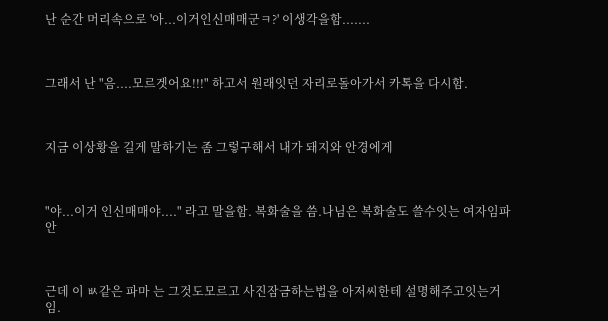난 순간 머리속으로 '아...이거인신매매군ㅋ?' 이생각을함.......



그래서 난 "음....모르겟어요!!!" 하고서 원래잇던 자리로돌아가서 카톡을 다시함.



지금 이상황을 길게 말하기는 좀 그렇구해서 내가 돼지와 안경에게



"야...이거 인신매매야...." 라고 말을함. 복화술을 씀.나님은 복화술도 쓸수잇는 여자임파안



근데 이 ㅄ같은 파마 는 그것도모르고 사진잠금하는법을 아저씨한테 설명해주고잇는거임.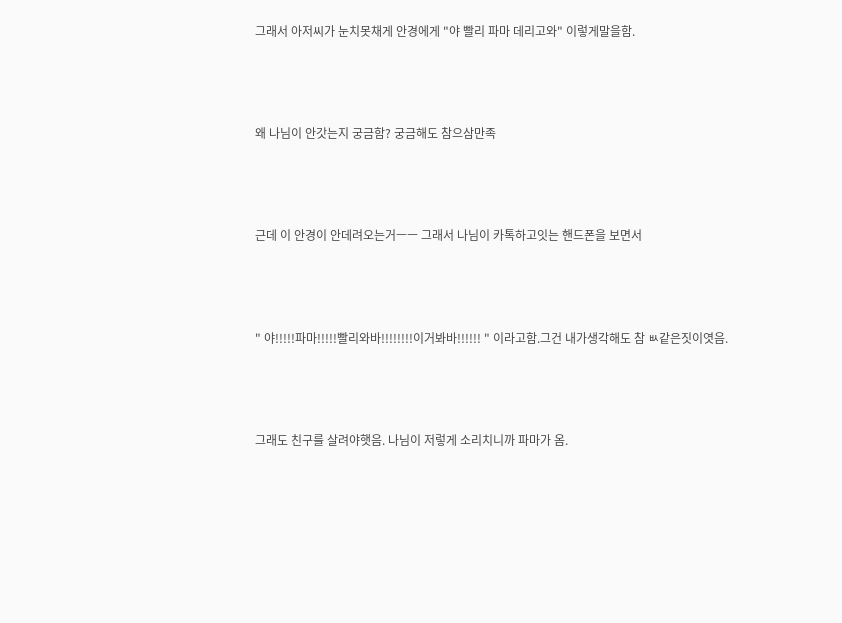그래서 아저씨가 눈치못채게 안경에게 "야 빨리 파마 데리고와" 이렇게말을함.



왜 나님이 안갓는지 궁금함? 궁금해도 참으삼만족



근데 이 안경이 안데려오는거ㅡㅡ 그래서 나님이 카톡하고잇는 핸드폰을 보면서



" 야!!!!!파마!!!!!빨리와바!!!!!!!!이거봐바!!!!!! " 이라고함.그건 내가생각해도 참 ㅄ같은짓이엿음.



그래도 친구를 살려야햇음. 나님이 저렇게 소리치니까 파마가 옴.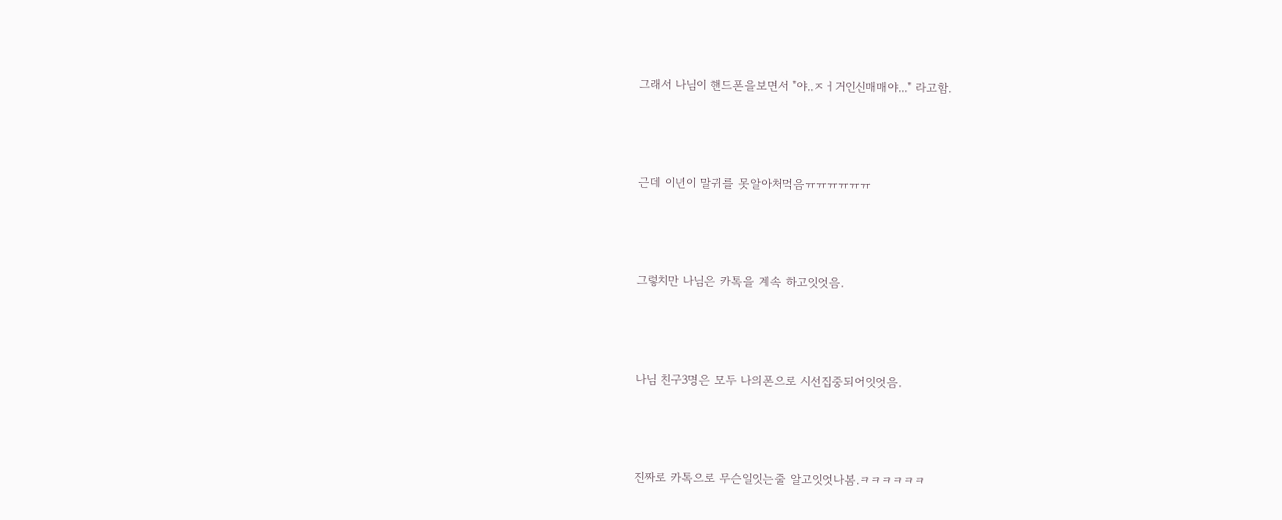그래서 나님이 핸드폰을보면서 "야..ㅈㅓ거인신매매야..." 라고함.



근데 이년이 말귀를 못알아처먹음ㅠㅠㅠㅠㅠㅠ



그렇치만 나님은 카톡을 계속 하고잇엇음.



나님 친구3명은 모두 나의폰으로 시선집중되어잇엇음.



진짜로 카톡으로 무슨일잇는줄 알고잇엇나봄.ㅋㅋㅋㅋㅋㅋ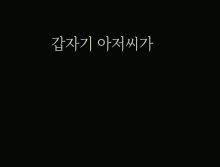갑자기 아저씨가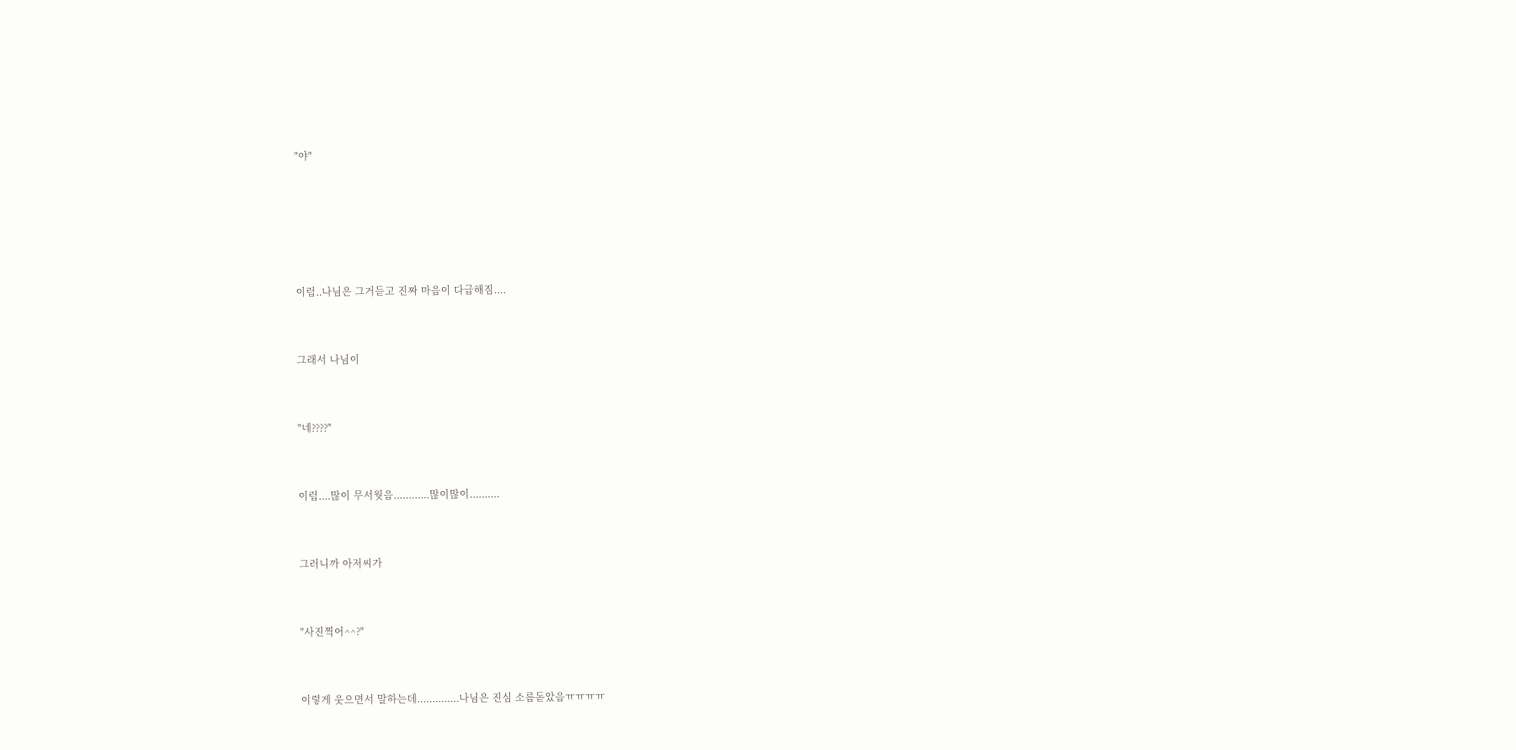"야"







이럼..나님은 그거듣고 진짜 마음이 다급해짐....



그래서 나님이



"네????"



이럼....많이 무서웟음............많이많이..........



그러니까 아저씨가



"사진찍어^^?"



이렇게 웃으면서 말하는데..............나님은 진심 소름돋았음ㅠㅠㅠㅠ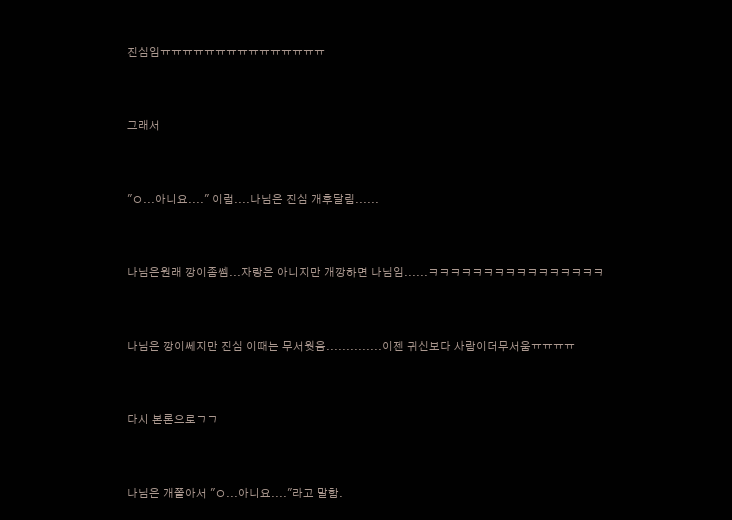진심임ㅠㅠㅠㅠㅠㅠㅠㅠㅠㅠㅠㅠㅠㅠㅠ



그래서



"ㅇ...아니요...." 이럼....나님은 진심 개후달림......



나님은원래 깡이좀쎔...자랑은 아니지만 개깡하면 나님임......ㅋㅋㅋㅋㅋㅋㅋㅋㅋㅋㅋㅋㅋㅋㅋㅋ



나님은 깡이쎄지만 진심 이때는 무서웟음..............이젠 귀신보다 사람이더무서움ㅠㅠㅠㅠ



다시 본론으로ㄱㄱ



나님은 개쫄아서 "ㅇ...아니요...."라고 말함.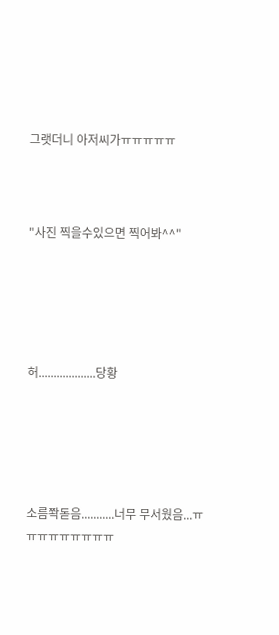그랫더니 아저씨가ㅠㅠㅠㅠㅠ



"사진 찍을수있으면 찍어봐^^"





허...................당황





소름쫙돋음...........너무 무서웠음...ㅠㅠㅠㅠㅠㅠㅠㅠㅠ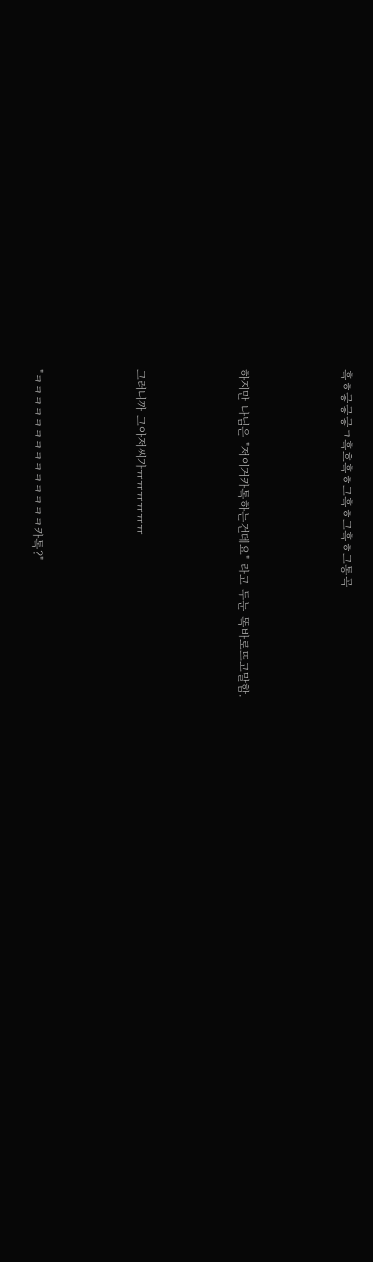흑ㅎ긓긓긓ㄱ흑흐흑ㅎ그흑ㅎ그흑ㅎ그통곡



하지만 나님은 "저이거카톡하는건데요" 라고 두눈 똑바로뜨고말함.



그러니까 그아저씨가ㅠㅠㅠㅠㅠㅠ



"ㅋㅋㅋㅋㅋㅋㅋㅋㅋㅋㅋㅋㅋㅋ카톡?"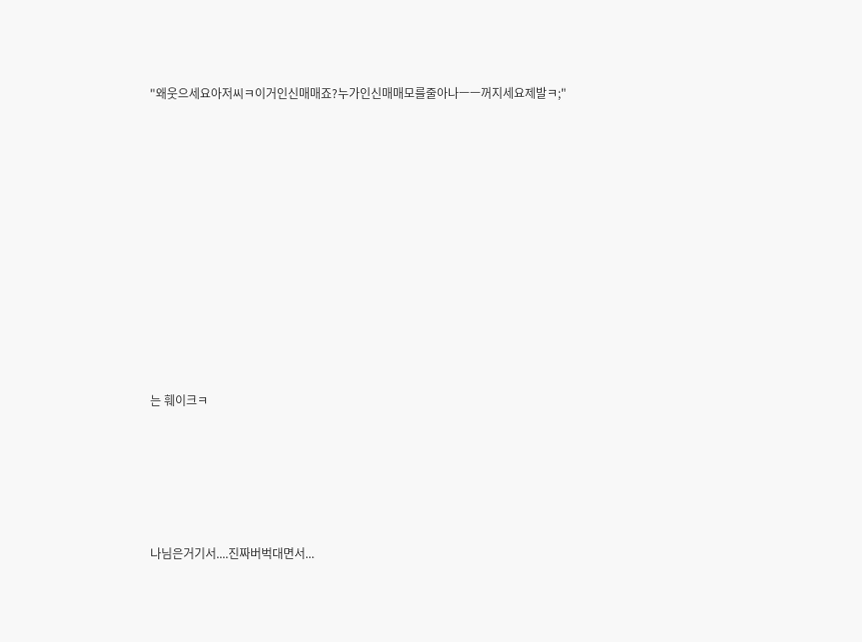"왜웃으세요아저씨ㅋ이거인신매매죠?누가인신매매모를줄아나ㅡㅡ꺼지세요제발ㅋ;"











는 훼이크ㅋ





나님은거기서....진짜버벅대면서...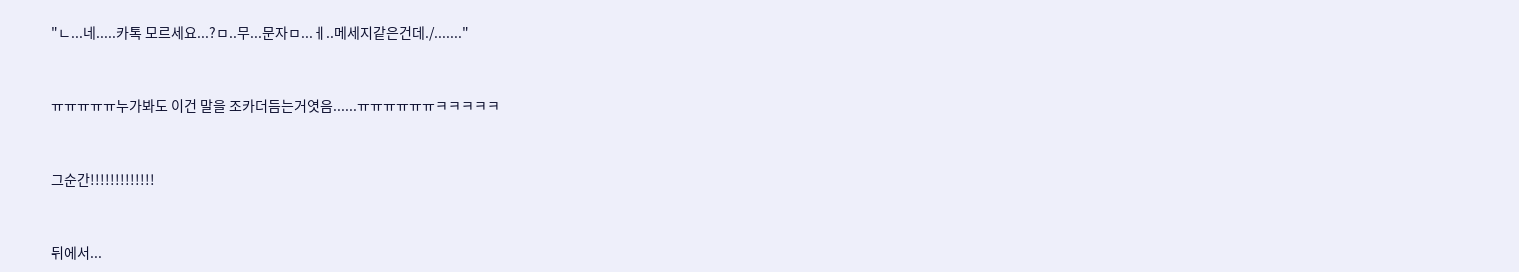"ㄴ...네.....카톡 모르세요...?ㅁ..무...문자ㅁ...ㅔ..메세지같은건데./......."



ㅠㅠㅠㅠㅠ누가봐도 이건 말을 조카더듬는거엿음......ㅠㅠㅠㅠㅠㅠㅋㅋㅋㅋㅋ



그순간!!!!!!!!!!!!!



뒤에서...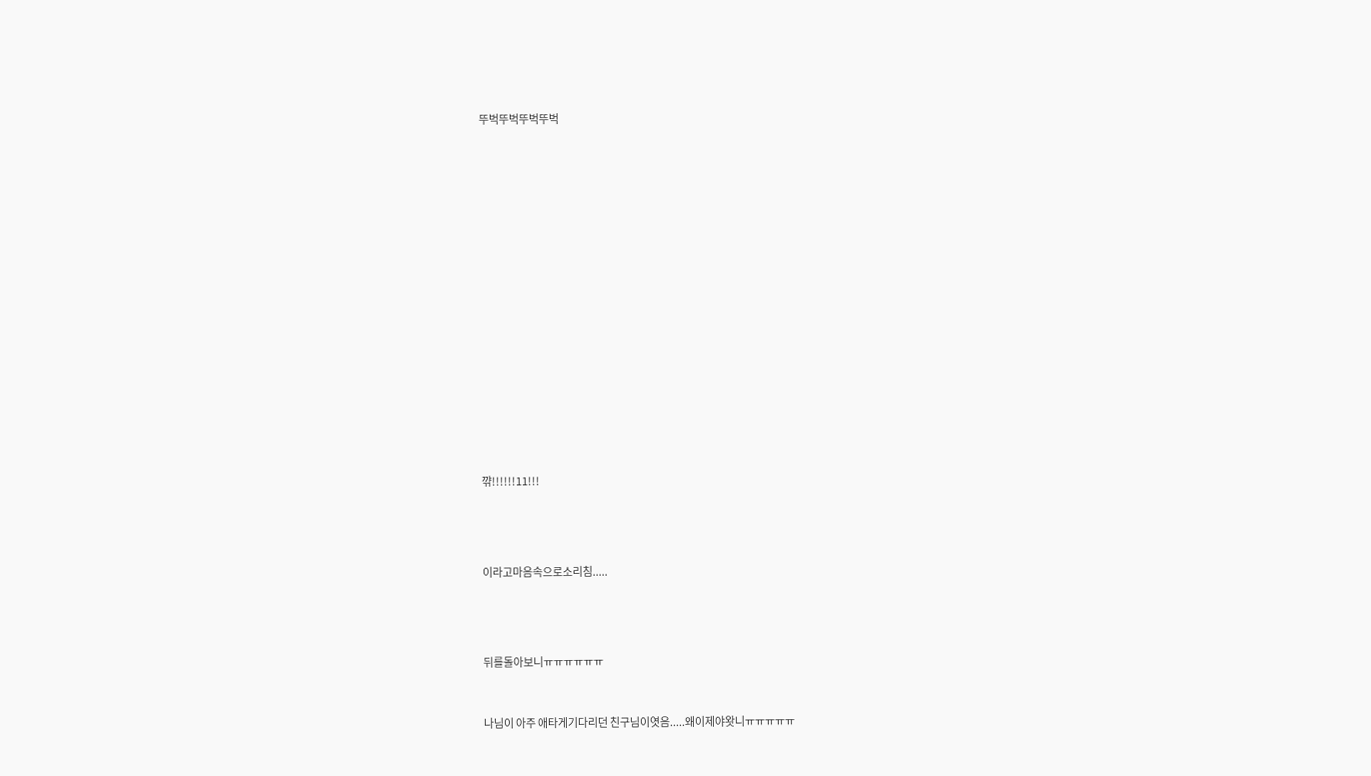뚜벅뚜벅뚜벅뚜벅























꺆!!!!!!11!!!





이라고마음속으로소리침.....





뒤를돌아보니ㅠㅠㅠㅠㅠㅠ



나님이 아주 애타게기다리던 친구님이엿음.....왜이제야왓니ㅠㅠㅠㅠㅠ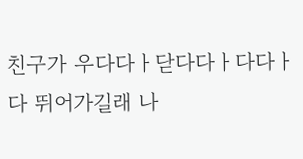친구가 우다다ㅏ닫다다ㅏ다다ㅏ다 뛰어가길래 나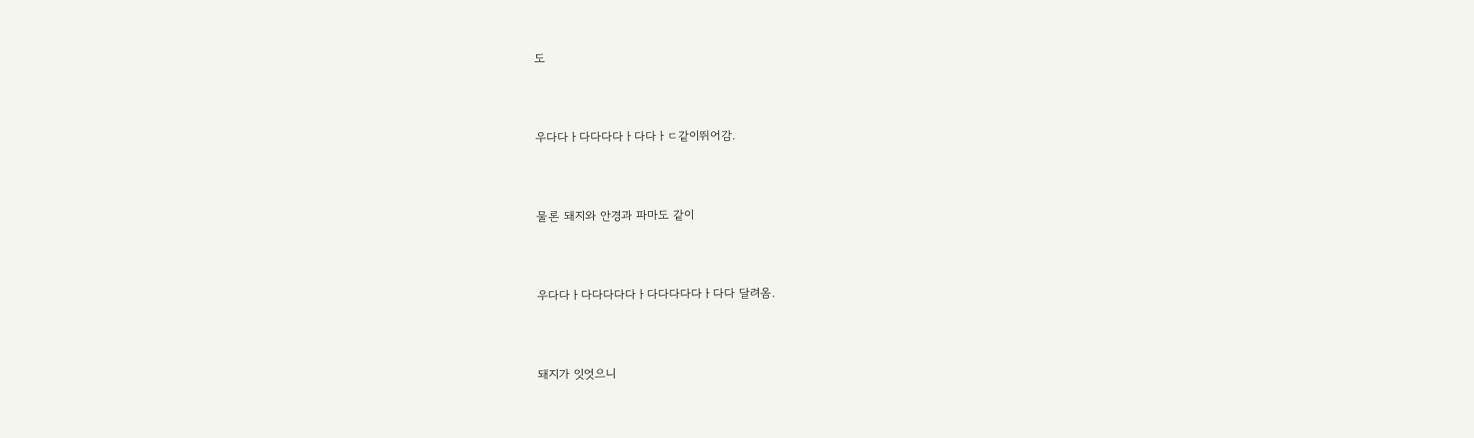도



우다다ㅏ다다다다ㅏ다다ㅏㄷ같이뛰어감.



물론 돼지와 안경과 파마도 같이



우다다ㅏ다다다다다ㅏ다다다다다ㅏ다다 달려옴.



돼지가 잇엇으니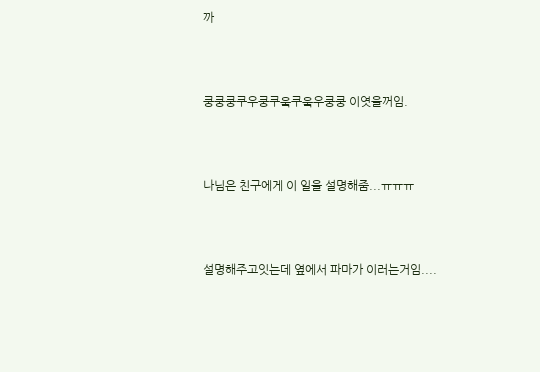까



쿵쿵쿵쿠우쿵쿠웈쿠웈우쿵쿵 이엿을꺼임.



나님은 친구에게 이 일을 설명해줌...ㅠㅠㅠ



설명해주고잇는데 옆에서 파마가 이러는거임....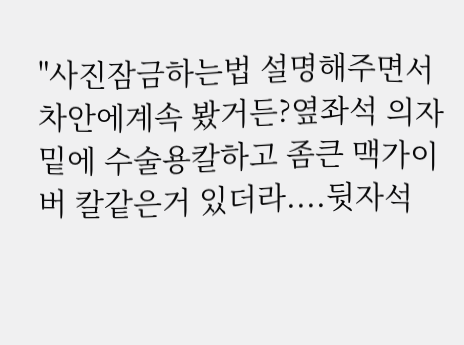"사진잠금하는법 설명해주면서 차안에계속 봤거든?옆좌석 의자밑에 수술용칼하고 좀큰 맥가이버 칼같은거 있더라....뒷자석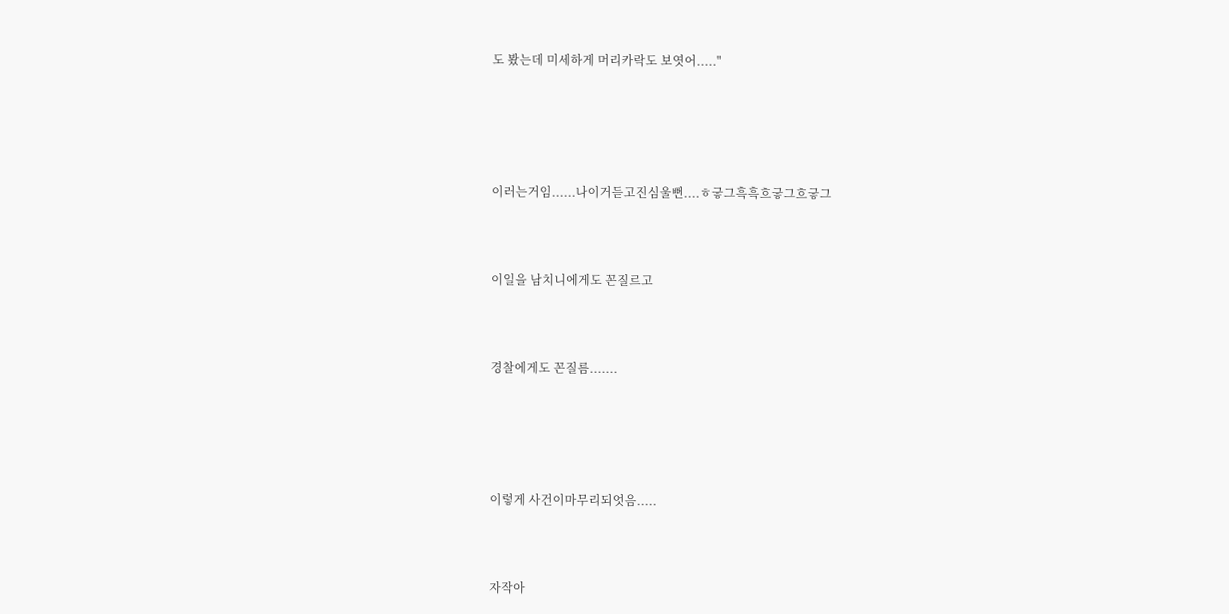도 봤는데 미세하게 머리카락도 보엿어....."





이러는거임......나이거듣고진심울뻔....ㅎ긓그흑흑흐긓그흐긓그



이일을 남치니에게도 꼰질르고



경찰에게도 꼰질름.......





이렇게 사건이마무리되엇음.....



자작아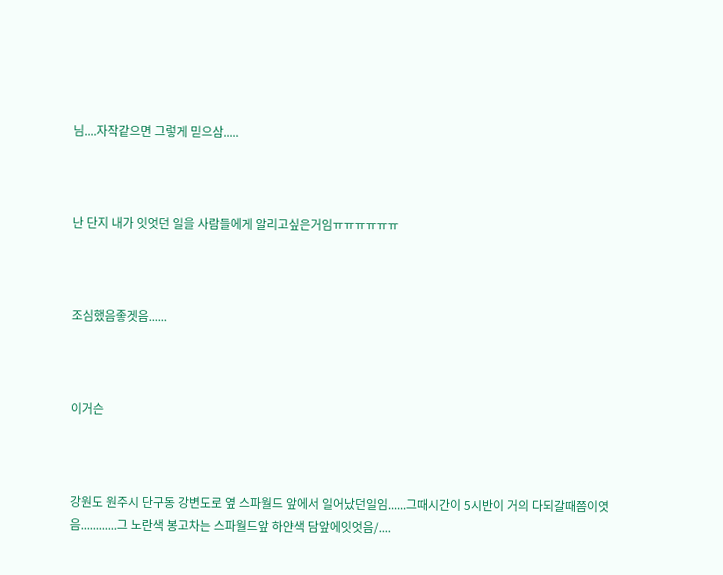님....자작같으면 그렇게 믿으삼.....



난 단지 내가 잇엇던 일을 사람들에게 알리고싶은거임ㅠㅠㅠㅠㅠㅠ



조심했음좋겟음......



이거슨



강원도 원주시 단구동 강변도로 옆 스파월드 앞에서 일어났던일임......그때시간이 5시반이 거의 다되갈때쯤이엿음............그 노란색 봉고차는 스파월드앞 하얀색 담앞에잇엇음/....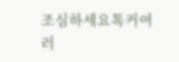조심하세요톡커여러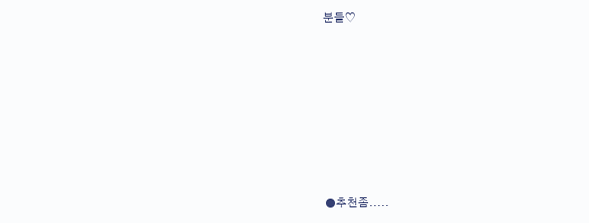분들♡









●추천좀.....